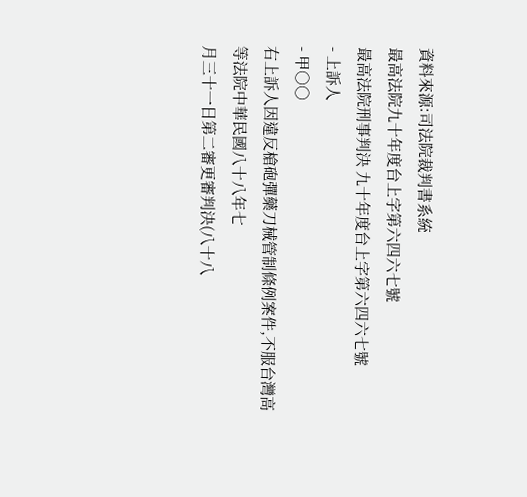資料來源:司法院裁判書系統
最高法院九十年度台上字第六四六七號
最高法院刑事判決 九十年度台上字第六四六七號
- 上訴人
- 甲○○
右上訴人因違反槍砲彈藥刀械管制條例案件,不服台灣高等法院中華民國八十八年七
月三十一日第二審更審判決(八十八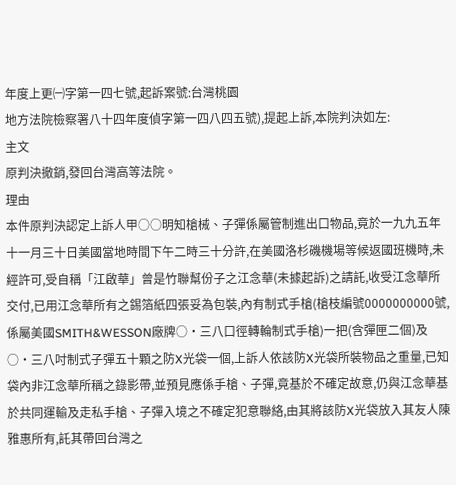年度上更㈠字第一四七號,起訴案號:台灣桃園
地方法院檢察署八十四年度偵字第一四八四五號),提起上訴,本院判決如左:
主文
原判決撤銷,發回台灣高等法院。
理由
本件原判決認定上訴人甲○○明知槍械、子彈係屬管制進出口物品,竟於一九九五年十一月三十日美國當地時間下午二時三十分許,在美國洛杉磯機場等候返國班機時,未經許可,受自稱「江啟華」曾是竹聯幫份子之江念華(未據起訴)之請託,收受江念華所交付,已用江念華所有之錫箔紙四張妥為包裝,內有制式手槍(槍枝編號0000000000號,係屬美國SMITH&WESSON廠牌○‧三八口徑轉輪制式手槍)一把(含彈匣二個)及○‧三八吋制式子彈五十顆之防X光袋一個,上訴人依該防X光袋所裝物品之重量,已知袋內非江念華所稱之錄影帶,並預見應係手槍、子彈,竟基於不確定故意,仍與江念華基於共同運輸及走私手槍、子彈入境之不確定犯意聯絡,由其將該防X光袋放入其友人陳雅惠所有,託其帶回台灣之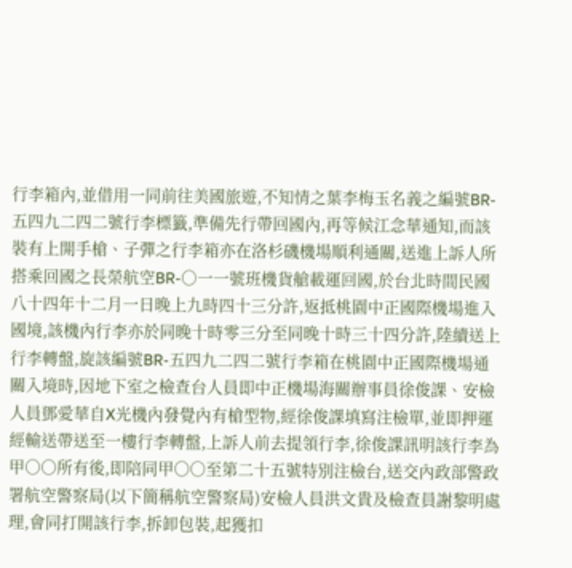行李箱內,並借用一同前往美國旅遊,不知情之葉李梅玉名義之編號BR-五四九二四二號行李標籤,準備先行帶回國內,再等候江念華通知,而該裝有上開手槍、子彈之行李箱亦在洛杉磯機場順利通關,送進上訴人所搭乘回國之長榮航空BR-○一一號班機貨艙載運回國,於台北時間民國八十四年十二月一日晚上九時四十三分許,返抵桃園中正國際機場進入國境,該機內行李亦於同晚十時零三分至同晚十時三十四分許,陸續送上行李轉盤,旋該編號BR-五四九二四二號行李箱在桃園中正國際機場通關入境時,因地下室之檢查台人員即中正機場海關辦事員徐俊課、安檢人員鄧愛華自X光機內發覺內有槍型物,經徐俊課填寫注檢單,並即押運經輸送帶送至一樓行李轉盤,上訴人前去提領行李,徐俊課訊明該行李為甲○○所有後,即陪同甲○○至第二十五號特別注檢台,送交內政部警政署航空警察局(以下簡稱航空警察局)安檢人員洪文貴及檢查員謝黎明處理,會同打開該行李,拆卸包裝,起獲扣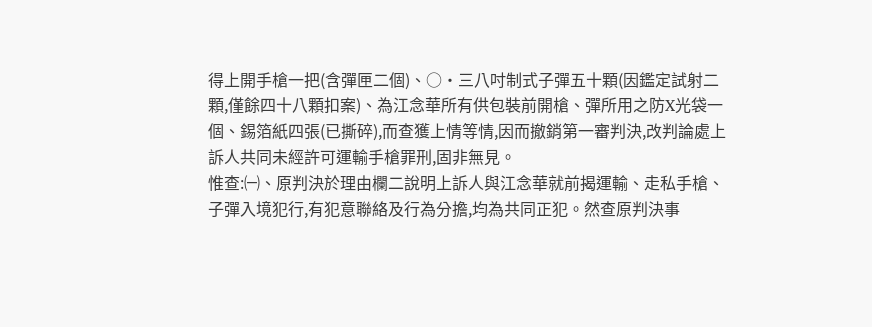得上開手槍一把(含彈匣二個)、○‧三八吋制式子彈五十顆(因鑑定試射二顆,僅餘四十八顆扣案)、為江念華所有供包裝前開槍、彈所用之防X光袋一個、錫箔紙四張(已撕碎),而查獲上情等情,因而撤銷第一審判決,改判論處上訴人共同未經許可運輸手槍罪刑,固非無見。
惟查:㈠、原判決於理由欄二說明上訴人與江念華就前揭運輸、走私手槍、子彈入境犯行,有犯意聯絡及行為分擔,均為共同正犯。然查原判決事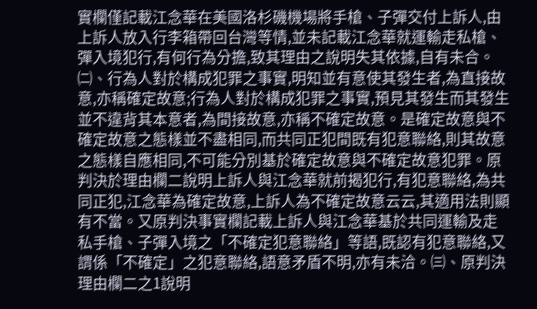實欄僅記載江念華在美國洛杉磯機場將手槍、子彈交付上訴人,由上訴人放入行李箱帶回台灣等情,並未記載江念華就運輸走私槍、彈入境犯行,有何行為分擔,致其理由之說明失其依據,自有未合。㈡、行為人對於構成犯罪之事實,明知並有意使其發生者,為直接故意,亦稱確定故意;行為人對於構成犯罪之事實,預見其發生而其發生並不違背其本意者,為間接故意,亦稱不確定故意。是確定故意與不確定故意之態樣並不盡相同,而共同正犯間既有犯意聯絡,則其故意之態樣自應相同,不可能分別基於確定故意與不確定故意犯罪。原判決於理由欄二說明上訴人與江念華就前揭犯行,有犯意聯絡,為共同正犯,江念華為確定故意,上訴人為不確定故意云云,其適用法則顯有不當。又原判決事實欄記載上訴人與江念華基於共同運輸及走私手槍、子彈入境之「不確定犯意聯絡」等語,既認有犯意聯絡,又謂係「不確定」之犯意聯絡,語意矛盾不明,亦有未洽。㈢、原判決理由欄二之1說明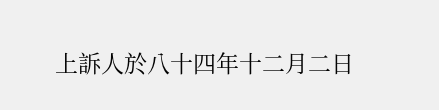上訴人於八十四年十二月二日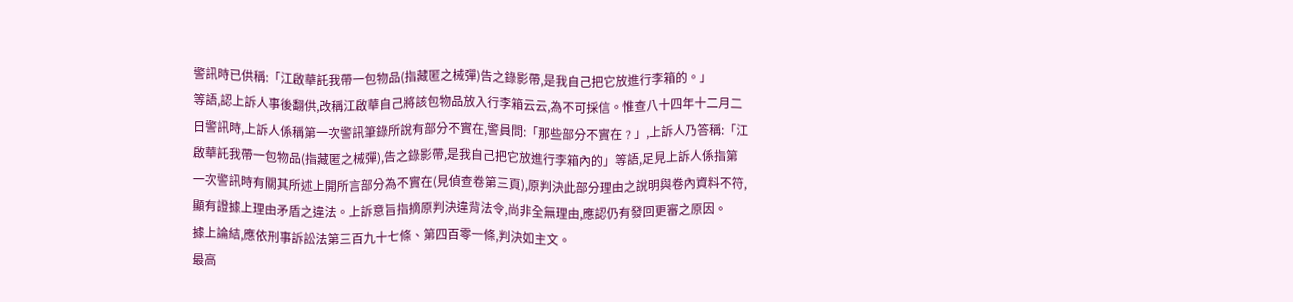警訊時已供稱:「江啟華託我帶一包物品(指藏匿之械彈)告之錄影帶,是我自己把它放進行李箱的。」
等語,認上訴人事後翻供,改稱江啟華自己將該包物品放入行李箱云云,為不可採信。惟查八十四年十二月二日警訊時,上訴人係稱第一次警訊筆錄所說有部分不實在,警員問:「那些部分不實在﹖」,上訴人乃答稱:「江啟華託我帶一包物品(指藏匿之械彈),告之錄影帶,是我自己把它放進行李箱內的」等語,足見上訴人係指第一次警訊時有關其所述上開所言部分為不實在(見偵查卷第三頁),原判決此部分理由之說明與卷內資料不符,顯有證據上理由矛盾之違法。上訴意旨指摘原判決違背法令,尚非全無理由,應認仍有發回更審之原因。
據上論結,應依刑事訴訟法第三百九十七條、第四百零一條,判決如主文。
最高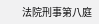法院刑事第八庭